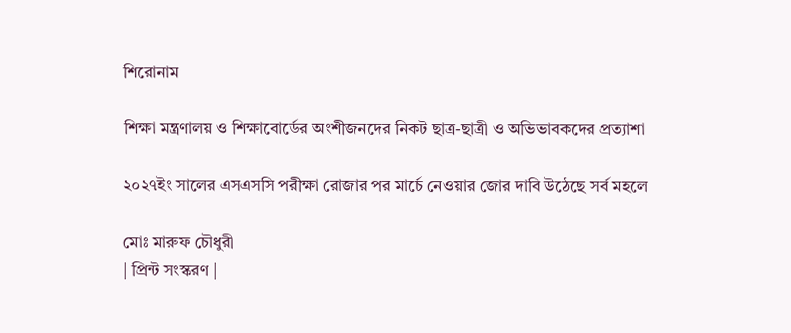শিরোনাম

শিক্ষা মন্ত্রণালয় ও শিক্ষাবোর্ডের অংশীজনদের নিকট ছাত্র-ছাত্রী ও অভিভাবকদের প্রত্যাশা

২০২৭ইং সালের এসএসসি পরীক্ষা রোজার পর মার্চে নেওয়ার জোর দাবি উঠেছে সর্ব মহলে

মোঃ মারুফ চৌধুরী
| প্রিন্ট সংস্করণ |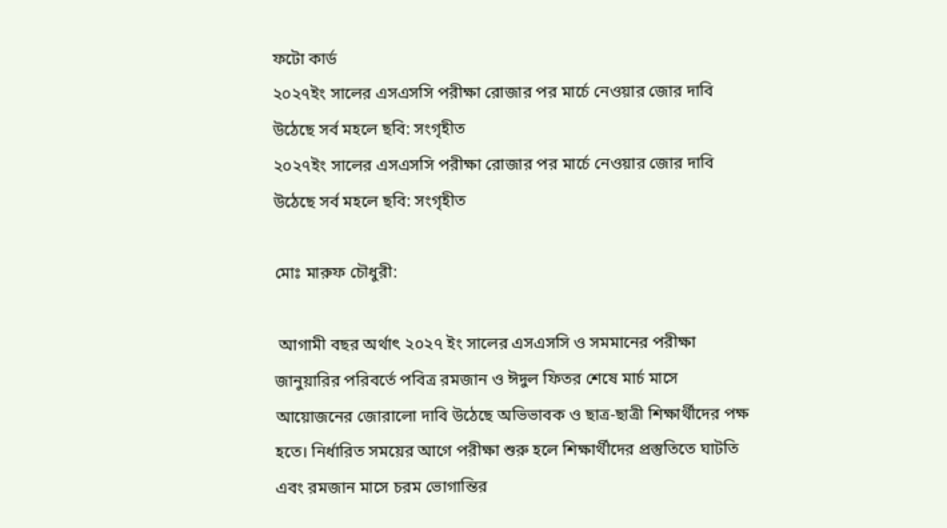ফটো কার্ড
২০২৭ইং সালের এসএসসি পরীক্ষা রোজার পর মার্চে নেওয়ার জোর দাবি উঠেছে সর্ব মহলে ছবি: সংগৃহীত
২০২৭ইং সালের এসএসসি পরীক্ষা রোজার পর মার্চে নেওয়ার জোর দাবি উঠেছে সর্ব মহলে ছবি: সংগৃহীত

মোঃ মারুফ চৌধুরী:

 আগামী বছর অর্থাৎ ২০২৭ ইং সালের এসএসসি ও সমমানের পরীক্ষা জানুয়ারির পরিবর্তে পবিত্র রমজান ও ঈদুল ফিতর শেষে মার্চ মাসে আয়োজনের জোরালো দাবি উঠেছে অভিভাবক ও ছাত্র-ছাত্রী শিক্ষার্থীদের পক্ষ হতে। নির্ধারিত সময়ের আগে পরীক্ষা শুরু হলে শিক্ষার্থীদের প্রস্তুতিতে ঘাটতি এবং রমজান মাসে চরম ভোগান্তির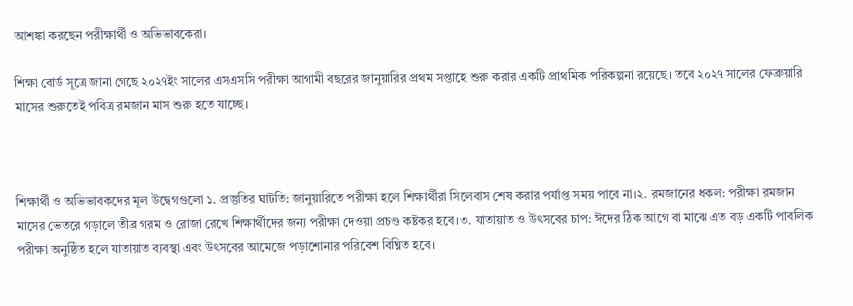আশঙ্কা করছেন পরীক্ষার্থী ও অভিভাবকেরা।

শিক্ষা বোর্ড সূত্রে জানা গেছে ২০২৭ইং সালের এসএসসি পরীক্ষা আগামী বছরের জানুয়ারির প্রথম সপ্তাহে শুরু করার একটি প্রাথমিক পরিকল্পনা রয়েছে। তবে ২০২৭ সালের ফেব্রুয়ারি মাসের শুরুতেই পবিত্র রমজান মাস শুরু হতে যাচ্ছে।



শিক্ষার্থী ও অভিভাবকদের মূল উদ্বেগগুলো ১. প্রস্তুতির ঘাটতি: জানুয়ারিতে পরীক্ষা হলে শিক্ষার্থীরা সিলেবাস শেষ করার পর্যাপ্ত সময় পাবে না।২. রমজানের ধকল: পরীক্ষা রমজান মাসের ভেতরে গড়ালে তীব্র গরম ও রোজা রেখে শিক্ষার্থীদের জন্য পরীক্ষা দেওয়া প্রচণ্ড কষ্টকর হবে।৩. যাতায়াত ও উৎসবের চাপ: ঈদের ঠিক আগে বা মাঝে এত বড় একটি পাবলিক পরীক্ষা অনুষ্ঠিত হলে যাতায়াত ব্যবস্থা এবং উৎসবের আমেজে পড়াশোনার পরিবেশ বিঘ্নিত হবে।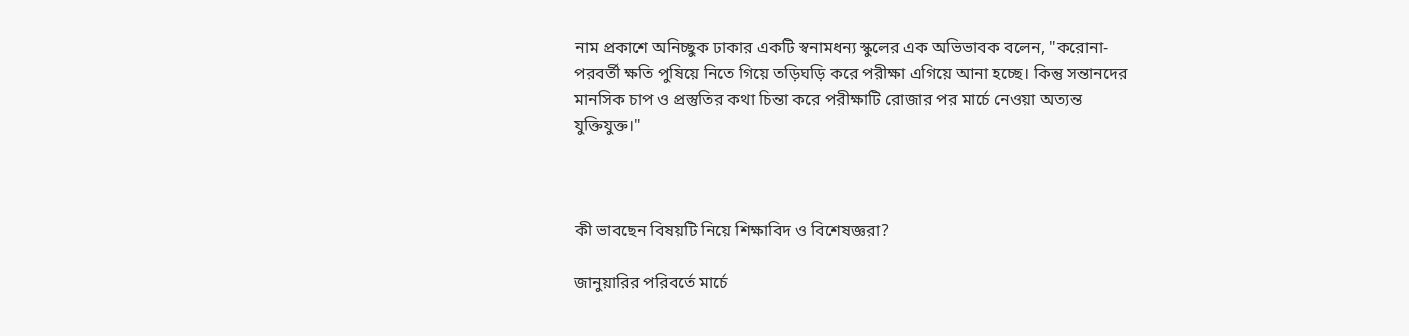নাম প্রকাশে অনিচ্ছুক ঢাকার একটি স্বনামধন্য স্কুলের এক অভিভাবক বলেন, "করোনা-পরবর্তী ক্ষতি পুষিয়ে নিতে গিয়ে তড়িঘড়ি করে পরীক্ষা এগিয়ে আনা হচ্ছে। কিন্তু সন্তানদের মানসিক চাপ ও প্রস্তুতির কথা চিন্তা করে পরীক্ষাটি রোজার পর মার্চে নেওয়া অত্যন্ত যুক্তিযুক্ত।"



কী ভাবছেন বিষয়টি নিয়ে শিক্ষাবিদ ও বিশেষজ্ঞরা?

জানুয়ারির পরিবর্তে মার্চে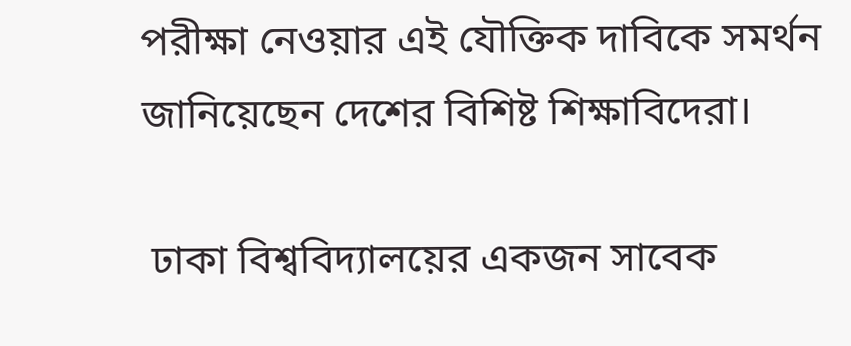পরীক্ষা নেওয়ার এই যৌক্তিক দাবিকে সমর্থন জানিয়েছেন দেশের বিশিষ্ট শিক্ষাবিদেরা।

 ঢাকা বিশ্ববিদ্যালয়ের একজন সাবেক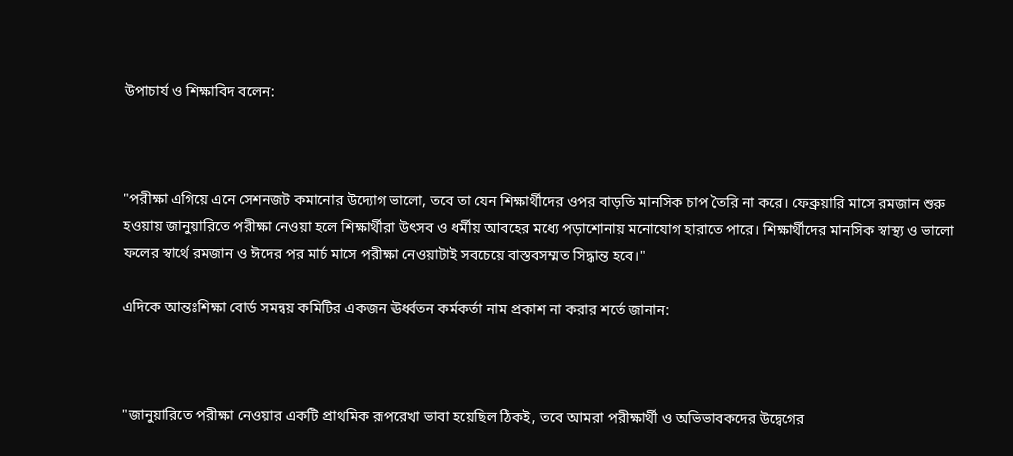উপাচার্য ও শিক্ষাবিদ বলেন:



"পরীক্ষা এগিয়ে এনে সেশনজট কমানোর উদ্যোগ ভালো, তবে তা যেন শিক্ষার্থীদের ওপর বাড়তি মানসিক চাপ তৈরি না করে। ফেব্রুয়ারি মাসে রমজান শুরু হওয়ায় জানুয়ারিতে পরীক্ষা নেওয়া হলে শিক্ষার্থীরা উৎসব ও ধর্মীয় আবহের মধ্যে পড়াশোনায় মনোযোগ হারাতে পারে। শিক্ষার্থীদের মানসিক স্বাস্থ্য ও ভালো ফলের স্বার্থে রমজান ও ঈদের পর মার্চ মাসে পরীক্ষা নেওয়াটাই সবচেয়ে বাস্তবসম্মত সিদ্ধান্ত হবে।"

এদিকে আন্তঃশিক্ষা বোর্ড সমন্বয় কমিটির একজন ঊর্ধ্বতন কর্মকর্তা নাম প্রকাশ না করার শর্তে জানান:



"জানুয়ারিতে পরীক্ষা নেওয়ার একটি প্রাথমিক রূপরেখা ভাবা হয়েছিল ঠিকই, তবে আমরা পরীক্ষার্থী ও অভিভাবকদের উদ্বেগের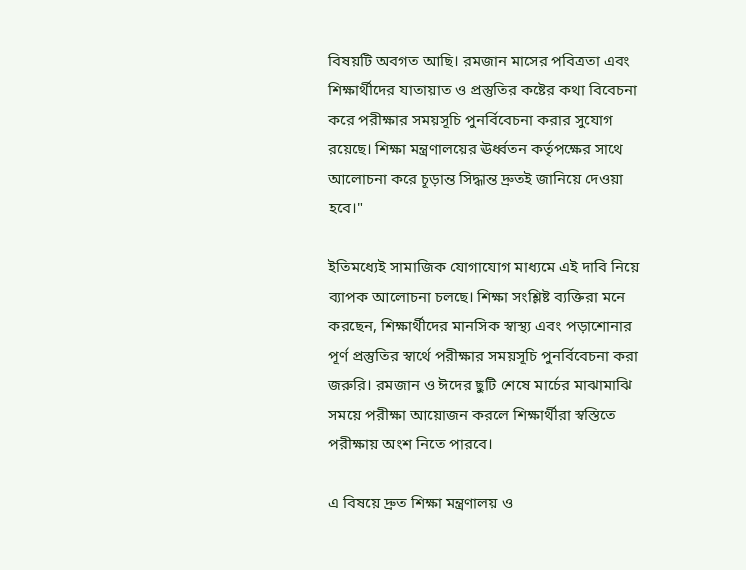বিষয়টি অবগত আছি। রমজান মাসের পবিত্রতা এবং শিক্ষার্থীদের যাতায়াত ও প্রস্তুতির কষ্টের কথা বিবেচনা করে পরীক্ষার সময়সূচি পুনর্বিবেচনা করার সুযোগ রয়েছে। শিক্ষা মন্ত্রণালয়ের ঊর্ধ্বতন কর্তৃপক্ষের সাথে আলোচনা করে চূড়ান্ত সিদ্ধান্ত দ্রুতই জানিয়ে দেওয়া হবে।"

ইতিমধ্যেই সামাজিক যোগাযোগ মাধ্যমে এই দাবি নিয়ে ব্যাপক আলোচনা চলছে। শিক্ষা সংশ্লিষ্ট ব্যক্তিরা মনে করছেন, শিক্ষার্থীদের মানসিক স্বাস্থ্য এবং পড়াশোনার পূর্ণ প্রস্তুতির স্বার্থে পরীক্ষার সময়সূচি পুনর্বিবেচনা করা জরুরি। রমজান ও ঈদের ছুটি শেষে মার্চের মাঝামাঝি সময়ে পরীক্ষা আয়োজন করলে শিক্ষার্থীরা স্বস্তিতে পরীক্ষায় অংশ নিতে পারবে।

এ বিষয়ে দ্রুত শিক্ষা মন্ত্রণালয় ও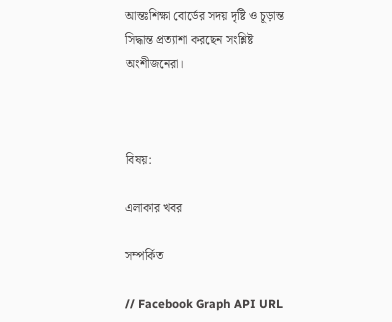আন্তঃশিক্ষা বোর্ডের সদয় দৃষ্টি ও চূড়ান্ত সিদ্ধান্ত প্রত্যাশা করছেন সংশ্লিষ্ট অংশীজনেরা।



বিষয়:

এলাকার খবর

সম্পর্কিত

// Facebook Graph API URL